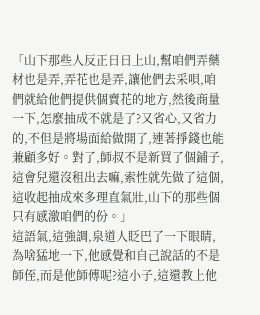「山下那些人反正日日上山,幫咱們弄藥材也是弄,弄花也是弄,讓他們去采唄,咱們就給他們提供個賣花的地方,然後商量一下,怎麼抽成不就是了?又省心,又省力的,不但是將場面給做開了,連著掙錢也能兼顧多好。對了,師叔不是新買了個鋪子,這會兒還沒租出去嘛,索性就先做了這個,這收起抽成來多理直氣壯,山下的那些個只有感激咱們的份。」
這語氣,這強調,泉道人眨巴了一下眼睛,為啥猛地一下,他感覺和自己說話的不是師侄,而是他師傅呢?這小子,這還教上他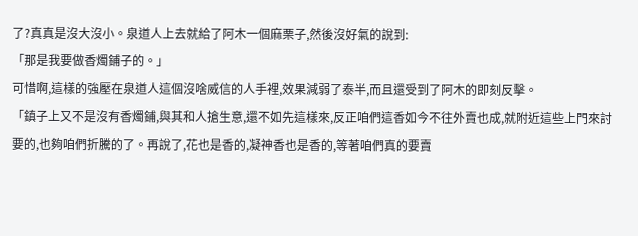了?真真是沒大沒小。泉道人上去就給了阿木一個麻栗子,然後沒好氣的說到:
「那是我要做香燭鋪子的。」
可惜啊,這樣的強壓在泉道人這個沒啥威信的人手裡,效果減弱了泰半,而且還受到了阿木的即刻反擊。
「鎮子上又不是沒有香燭鋪,與其和人搶生意,還不如先這樣來,反正咱們這香如今不往外賣也成,就附近這些上門來討要的,也夠咱們折騰的了。再說了,花也是香的,凝神香也是香的,等著咱們真的要賣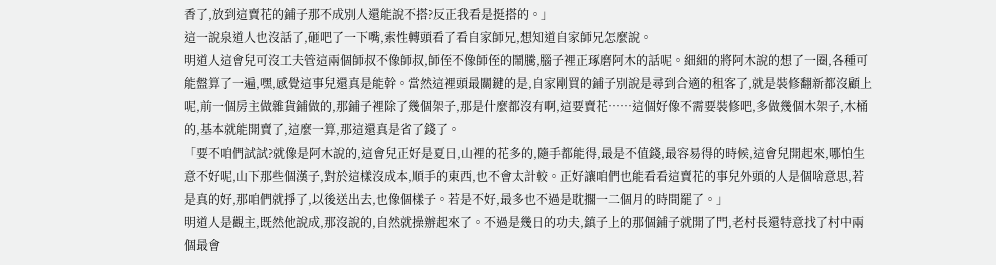香了,放到這賣花的鋪子那不成別人還能說不搭?反正我看是挺搭的。」
這一說泉道人也沒話了,砸吧了一下嘴,索性轉頭看了看自家師兄,想知道自家師兄怎麼說。
明道人這會兒可沒工夫管這兩個師叔不像師叔,師侄不像師侄的鬧騰,腦子裡正琢磨阿木的話呢。細細的將阿木說的想了一圈,各種可能盤算了一遍,嘿,感覺這事兒還真是能幹。當然這裡頭最關鍵的是,自家剛買的鋪子別說是尋到合適的租客了,就是裝修翻新都沒顧上呢,前一個房主做雜貨鋪做的,那鋪子裡除了幾個架子,那是什麼都沒有啊,這要賣花……這個好像不需要裝修吧,多做幾個木架子,木桶的,基本就能開賣了,這麼一算,那這還真是省了錢了。
「要不咱們試試?就像是阿木說的,這會兒正好是夏日,山裡的花多的,隨手都能得,最是不值錢,最容易得的時候,這會兒開起來,哪怕生意不好呢,山下那些個漢子,對於這樣沒成本,順手的東西,也不會太計較。正好讓咱們也能看看這賣花的事兒外頭的人是個啥意思,若是真的好,那咱們就掙了,以後送出去,也像個樣子。若是不好,最多也不過是耽擱一二個月的時間罷了。」
明道人是觀主,既然他說成,那沒說的,自然就操辦起來了。不過是幾日的功夫,鎮子上的那個鋪子就開了門,老村長還特意找了村中兩個最會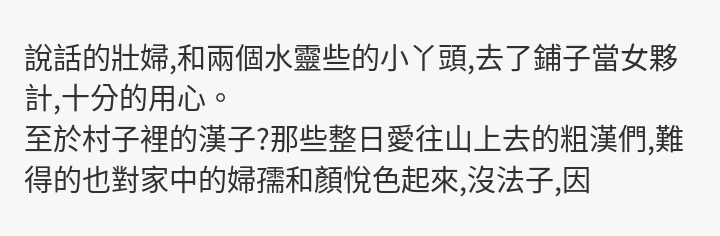說話的壯婦,和兩個水靈些的小丫頭,去了鋪子當女夥計,十分的用心。
至於村子裡的漢子?那些整日愛往山上去的粗漢們,難得的也對家中的婦孺和顏悅色起來,沒法子,因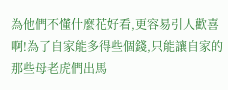為他們不懂什麼花好看,更容易引人歡喜啊!為了自家能多得些個錢,只能讓自家的那些母老虎們出馬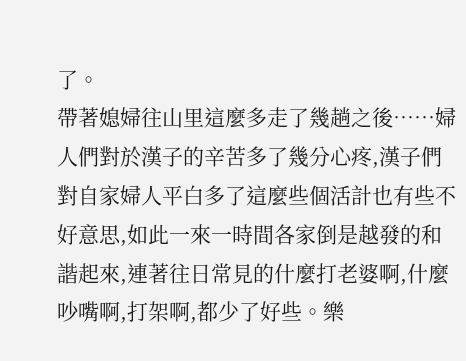了。
帶著媳婦往山里這麼多走了幾趟之後……婦人們對於漢子的辛苦多了幾分心疼,漢子們對自家婦人平白多了這麼些個活計也有些不好意思,如此一來一時間各家倒是越發的和諧起來,連著往日常見的什麼打老婆啊,什麼吵嘴啊,打架啊,都少了好些。樂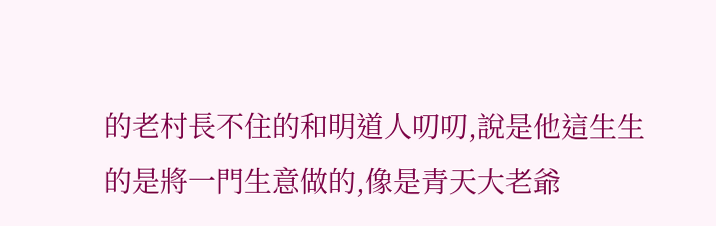的老村長不住的和明道人叨叨,說是他這生生的是將一門生意做的,像是青天大老爺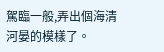駕臨一般,弄出個海清河晏的模樣了。